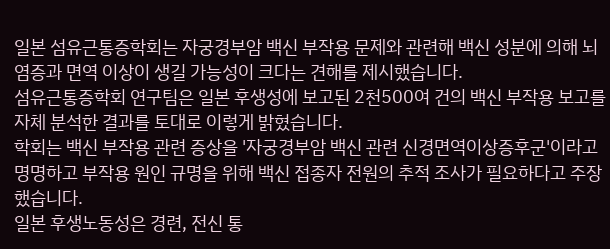일본 섬유근통증학회는 자궁경부암 백신 부작용 문제와 관련해 백신 성분에 의해 뇌 염증과 면역 이상이 생길 가능성이 크다는 견해를 제시했습니다.
섬유근통증학회 연구팀은 일본 후생성에 보고된 2천500여 건의 백신 부작용 보고를 자체 분석한 결과를 토대로 이렇게 밝혔습니다.
학회는 백신 부작용 관련 증상을 '자궁경부암 백신 관련 신경면역이상증후군'이라고 명명하고 부작용 원인 규명을 위해 백신 접종자 전원의 추적 조사가 필요하다고 주장했습니다.
일본 후생노동성은 경련, 전신 통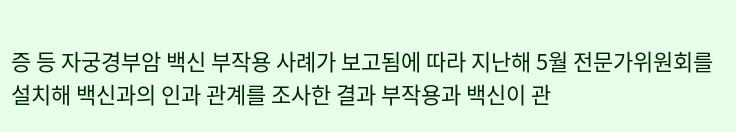증 등 자궁경부암 백신 부작용 사례가 보고됨에 따라 지난해 5월 전문가위원회를 설치해 백신과의 인과 관계를 조사한 결과 부작용과 백신이 관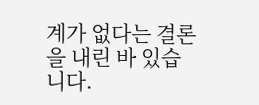계가 없다는 결론을 내린 바 있습니다.